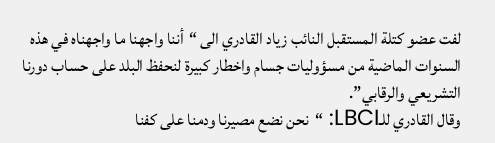لفت عضو كتلة المستقبل النائب زياد القادري الى “أننا واجهنا ما واجهناه في هذه السنوات الماضية من مسؤوليات جسام واخطار كبيرة لنحفظ البلد على حساب دورنا التشريعي والرقابي”.
وقال القادري للـLBCI: “نحن نضع مصيرنا ودمنا على كفنا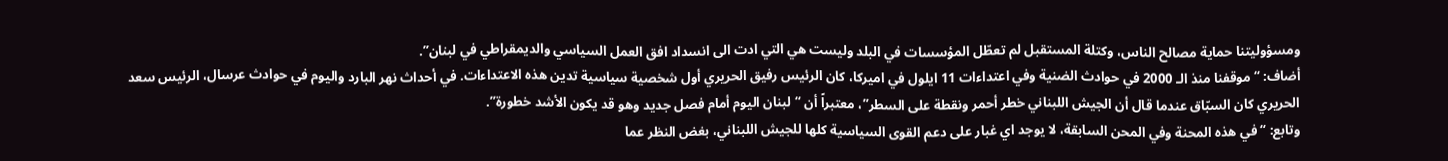ومسؤوليتنا حماية مصالح الناس، وكتلة المستقبل لم تعطّل المؤسسات في البلد وليست هي التي ادت الى انسداد افق العمل السياسي والديمقراطي في لبنان”.
أضاف: “موقفنا منذ الـ 2000 في حوادث الضنية وفي اعتداءات 11 ايلول في اميركا، كان الرئيس رفيق الحريري أول شخصية سياسية تدين هذه الاعتداءات. في أحداث نهر البارد واليوم في حوادث عرسال، الرئيس سعد الحريري كان السبّاق عندما قال أن الجيش اللبناني خطر أحمر ونقطة على السطر”، معتبراً أن “لبنان اليوم أمام فصل جديد وهو قد يكون الأشد خطورة”.
وتابع: “في هذه المحنة وفي المحن السابقة، لا يوجد اي غبار على دعم القوى السياسية كلها للجيش اللبناني، بغض النظر عما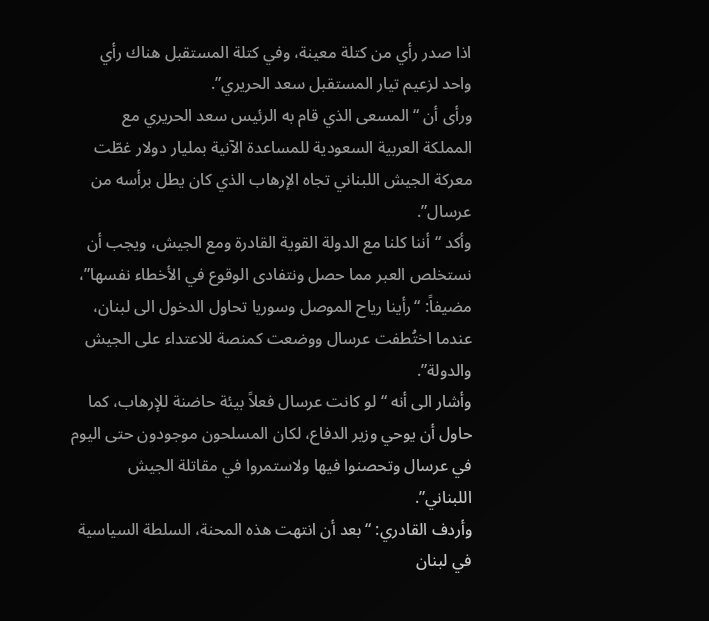اذا صدر رأي من كتلة معينة، وفي كتلة المستقبل هناك رأي واحد لزعيم تيار المستقبل سعد الحريري”.
ورأى أن “المسعى الذي قام به الرئيس سعد الحريري مع المملكة العربية السعودية للمساعدة الآنية بمليار دولار غطّت معركة الجيش اللبناني تجاه الإرهاب الذي كان يطل برأسه من عرسال”.
وأكد “أننا كلنا مع الدولة القوية القادرة ومع الجيش، ويجب أن نستخلص العبر مما حصل ونتفادى الوقوع في الأخطاء نفسها”، مضيفاً: “رأينا رياح الموصل وسوريا تحاول الدخول الى لبنان، عندما اختُطفت عرسال ووضعت كمنصة للاعتداء على الجيش والدولة”.
وأشار الى أنه “لو كانت عرسال فعلاً بيئة حاضنة للإرهاب، كما حاول أن يوحي وزير الدفاع، لكان المسلحون موجودون حتى اليوم في عرسال وتحصنوا فيها ولاستمروا في مقاتلة الجيش اللبناني”.
وأردف القادري: “بعد أن انتهت هذه المحنة، السلطة السياسية في لبنان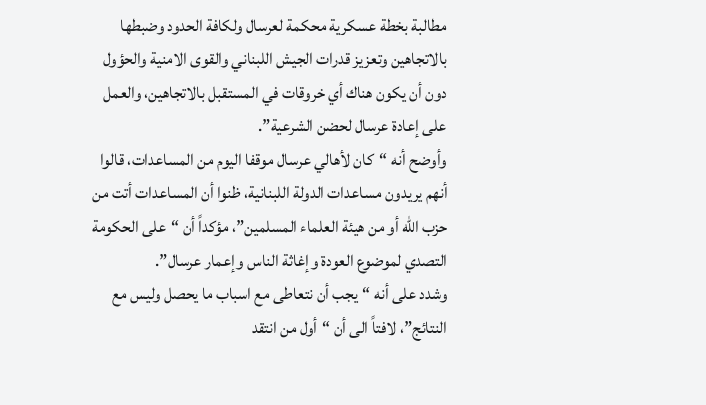مطالبة بخطة عسكرية محكمة لعرسال ولكافة الحدود وضبطها بالاتجاهين وتعزيز قدرات الجيش اللبناني والقوى الامنية والحؤول دون أن يكون هناك أي خروقات في المستقبل بالاتجاهين، والعمل على إعادة عرسال لحضن الشرعية”.
وأوضح أنه “كان لأهالي عرسال موقفا اليوم من المساعدات، قالوا أنهم يريدون مساعدات الدولة اللبنانية، ظنوا أن المساعدات أتت من حزب الله أو من هيئة العلماء المسلمين”، مؤكداً أن “على الحكومة التصدي لموضوع العودة وإغاثة الناس وإعمار عرسال”.
وشدد على أنه “يجب أن نتعاطى مع اسباب ما يحصل وليس مع النتائج”، لافتاً الى أن “أول من انتقد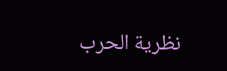نظرية الحرب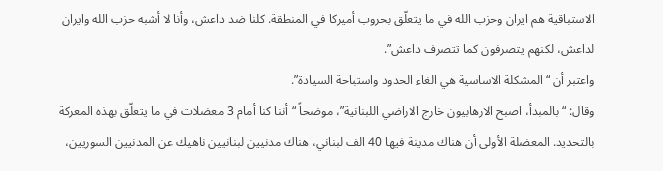الاستباقية هم ايران وحزب الله في ما يتعلّق بحروب أميركا في المنطقة. كلنا ضد داعش، وأنا لا أشبه حزب الله وايران لداعش، لكنهم يتصرفون كما تتصرف داعش”.
واعتبر أن “المشكلة الاساسية هي الغاء الحدود واستباحة السيادة”.
وقال: “بالمبدأ، اصبح الارهابيون خارج الاراضي اللبنانية”، موضحاً “أننا كنا أمام 3 معضلات في ما يتعلّق بهذه المعركة بالتحديد. المعضلة الأولى أن هناك مدينة فيها 40 الف لبناني، هناك مدنيين لبنانيين ناهيك عن المدنيين السوريين،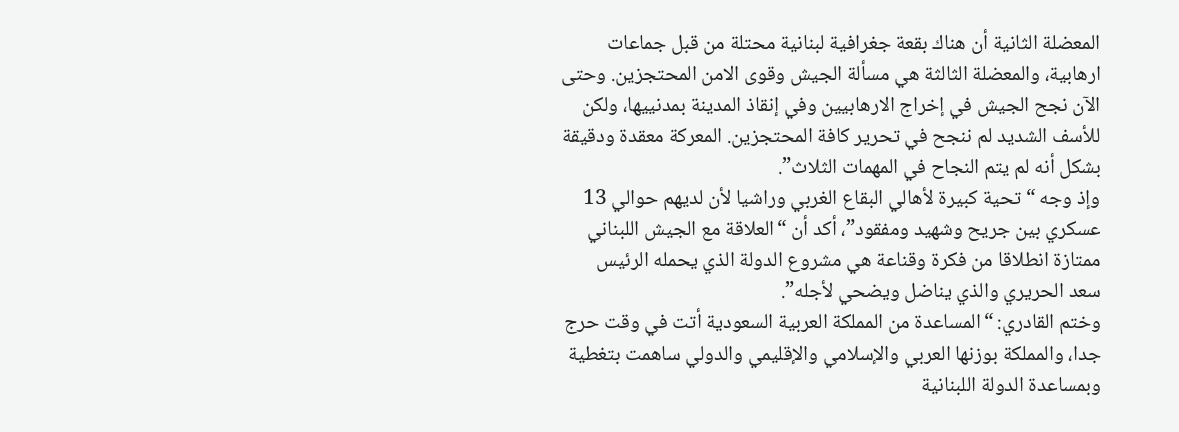المعضلة الثانية أن هناك بقعة جغرافية لبنانية محتلة من قبل جماعات ارهابية، والمعضلة الثالثة هي مسألة الجيش وقوى الامن المحتجزين. وحتى الآن نجح الجيش في إخراج الارهابيين وفي إنقاذ المدينة بمدنييها، ولكن للأسف الشديد لم ننجح في تحرير كافة المحتجزين. المعركة معقدة ودقيقة بشكل أنه لم يتم النجاح في المهمات الثلاث”.
وإذ وجه “تحية كبيرة لأهالي البقاع الغربي وراشيا لأن لديهم حوالي 13 عسكري بين جريح وشهيد ومفقود”، أكد أن “العلاقة مع الجيش اللبناني ممتازة انطلاقا من فكرة وقناعة هي مشروع الدولة الذي يحمله الرئيس سعد الحريري والذي يناضل ويضحي لأجله”.
وختم القادري: “المساعدة من المملكة العربية السعودية أتت في وقت حرج جدا، والمملكة بوزنها العربي والإسلامي والإقليمي والدولي ساهمت بتغطية وبمساعدة الدولة اللبنانية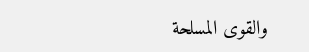والقوى المسلحة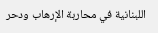اللبنانية في محاربة الإرهاب ودحر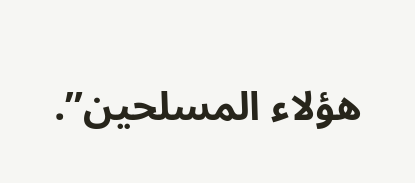هؤلاء المسلحين”.